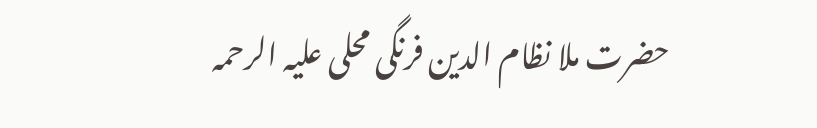حضرت ملا نظام الدین فرنگی محلی علیہ الرحمہ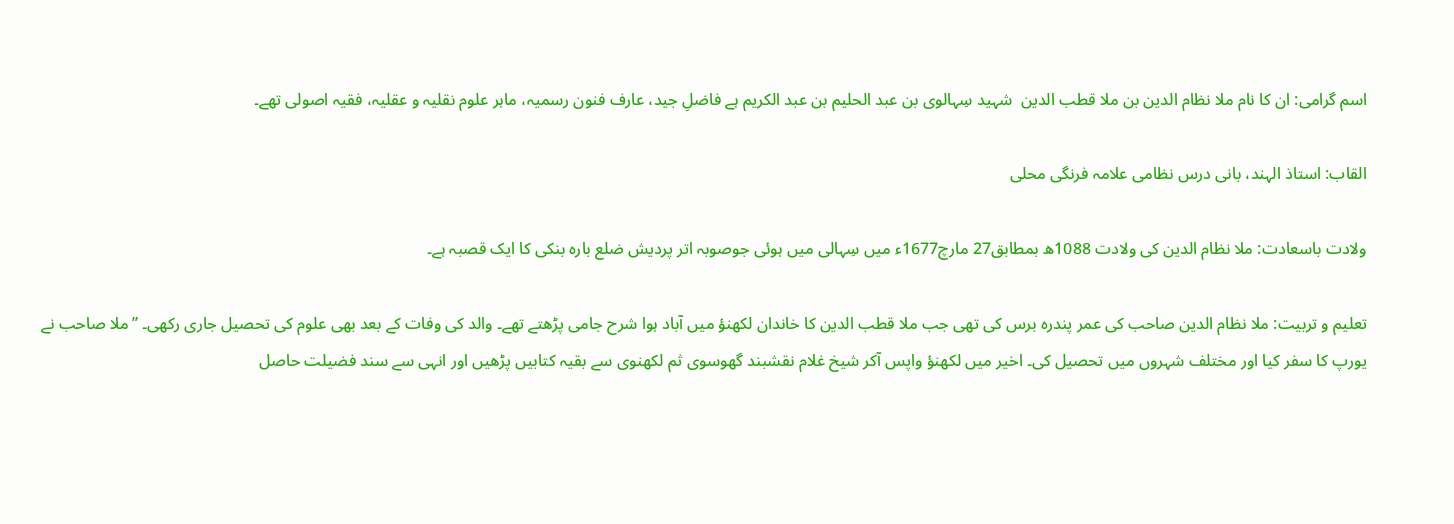اسم گرامی: ان کا نام ملا نظام الدین بن ملا قطب الدین  شہید سِہالوی بن عبد الحلیم بن عبد الکریم ہے فاضلِ جید، عارف فنون رسمیہ، ماہر علوم نقلیہ و عقلیہ، فقیہ اصولی تھے۔

القاب: استاذ الہند، بانی درس نظامی علامہ فرنگی محلی

ولادت باسعادت: ملا نظام الدین کی ولادت 1088ھ بمطابق27 مارچ1677ء میں سِہالی میں ہوئی جوصوبہ اتر پردیش ضلع بارہ بنکی کا ایک قصبہ ہے۔

تعلیم و تربیت: ملا نظام الدین صاحب کی عمر پندرہ برس کی تھی جب ملا قطب الدین کا خاندان لکھنؤ میں آباد ہوا شرح جامی پڑھتے تھے۔ والد کی وفات کے بعد بھی علوم کی تحصیل جاری رکھی۔ ’’ملا صاحب نے یورپ کا سفر کیا اور مختلف شہروں میں تحصیل کی۔ اخیر میں لکھنؤ واپس آکر شیخ غلام نقشبند گھوسوی ثم لکھنوی سے بقیہ کتابیں پڑھیں اور انہی سے سند فضیلت حاصل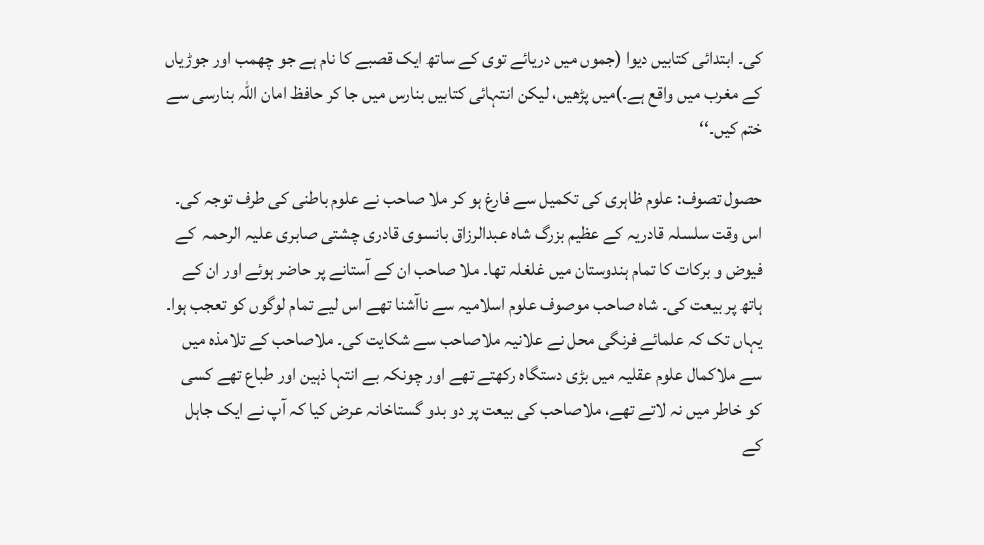کی۔ ابتدائی کتابیں دیوا (جموں میں دریائے توی کے ساتھ ایک قصبے کا نام ہے جو چھمب اور جوڑیاں کے مغرب میں واقع ہے۔)میں پڑھیں، لیکن انتہائی کتابیں بنارس میں جا کر حافظ امان اللہ بنارسی سے ختم کیں۔‘‘

حصول تصوف: علوم ظاہری کی تکمیل سے فارغ ہو کر ملا صاحب نے علوم باطنی کی طرف توجہ کی۔ اس وقت سلسلہ قادریہ کے عظیم بزرگ شاہ عبدالرزاق بانسوی قادری چشتی صابری علیہ الرحمہ  کے فیوض و برکات کا تمام ہندوستان میں غلغلہ تھا۔ ملا صاحب ان کے آستانے پر حاضر ہوئے اور ان کے ہاتھ پر بیعت کی۔ شاہ صاحب موصوف علوم اسلامیہ سے ناآشنا تھے اس لیے تمام لوگوں کو تعجب ہوا۔ یہاں تک کہ علمائے فرنگی محل نے علانیہ ملاصاحب سے شکایت کی۔ ملاصاحب کے تلامذہ میں سے ملاکمال علوم عقلیہ میں بڑی دستگاہ رکھتے تھے اور چونکہ بے انتہا ذہین اور طباع تھے کسی کو خاطر میں نہ لاتے تھے، ملاصاحب کی بیعت پر دو بدو گستاخانہ عرض کیا کہ آپ نے ایک جاہل کے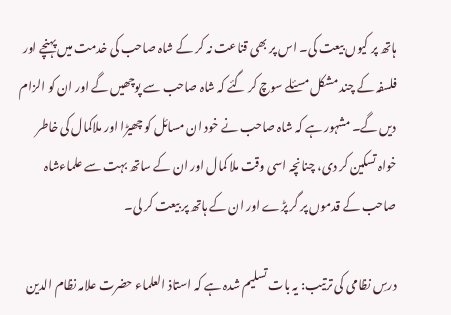ہاتھ پر کیوں بیعت کی۔ اس پر بھی قناعت نہ کر کے شاہ صاحب کی خدمت میں پہنچے اور فلسفہ کے چند مشکل مسئلے سوچ کر گئے کہ شاہ صاحب سے پوچھیں گے اور ان کو الزام دیں گے۔ مشہور ہے کہ شاہ صاحب نے خود ان مسائل کو چھیڑا اور ملاکمال کی خاطر خواہ تسکین کر دی، چنانچہ اسی وقت ملا کمال اور ان کے ساتھ بہت سے علماءشاہ صاحب کے قدموں پر گر پڑے اور ان کے ہاتھ پر بیعت کر لی۔

درسِ نظامی کی ترتیب: یہ بات تسلیم شدہ ہے کہ استاذ العلماء حضرت علامہ نظام الدین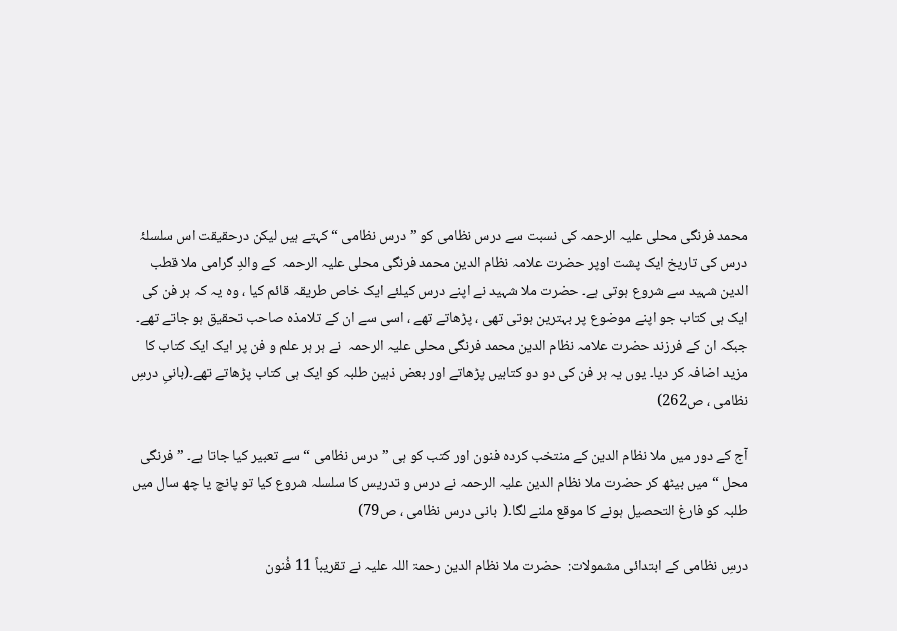محمد فرنگی محلی علیہ الرحمہ کی نسبت سے درس نظامی کو ” درس نظامی “ کہتے ہیں لیکن درحقیقت اس سلسلۂ درس کی تاریخ ایک پشت اوپر حضرت علامہ نظام الدین محمد فرنگی محلی علیہ الرحمہ  کے والدِ گرامی ملا قطب الدین شہید سے شروع ہوتی ہے۔ حضرت ملا شہید نے اپنے درس کیلئے ایک خاص طریقہ قائم کیا ، وہ یہ کہ ہر فن کی ایک ہی کتاب جو اپنے موضوع پر بہترین ہوتی تھی ، پڑھاتے تھے ، اسی سے ان کے تلامذہ صاحب تحقیق ہو جاتے تھے۔ جبکہ ان کے فرزند حضرت علامہ نظام الدین محمد فرنگی محلی علیہ الرحمہ  نے ہر ہر علم و فن پر ایک ایک کتاب کا مزید اضافہ کر دیا۔ یوں یہ ہر فن کی دو دو کتابیں پڑھاتے اور بعض ذہین طلبہ کو ایک ہی کتاب پڑھاتے تھے۔(بانیِ درسِ نظامی ، ص262)

آج کے دور میں ملا نظام الدین کے منتخب کردہ فنون اور کتب کو ہی ” درس نظامی “ سے تعبیر کیا جاتا ہے۔ ” فرنگی محل “ میں بیٹھ کر حضرت ملا نظام الدین علیہ الرحمہ نے درس و تدریس کا سلسلہ شروع کیا تو پانچ یا چھ سال میں طلبہ کو فارغ التحصیل ہونے کا موقع ملنے لگا۔(  بانی درس نظامی ، ص79)

درسِ نظامی کے ابتدائی مشمولات:  حضرت ملا نظام الدین رحمۃ اللہ علیہ نے تقریباً 11 فُنون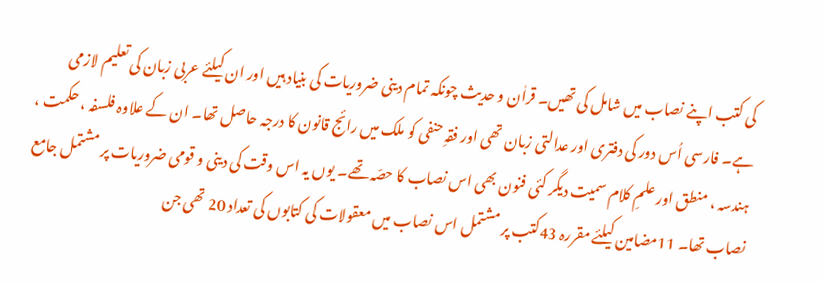کی کتب اپنے نصاب میں شامل کی تھیں۔ قراٰن و حدیث چونکہ تمام دینی ضروریات کی بنیاد ہیں اور ان کیلئے عربی زبان کی تعلیم لازمی ہے۔ فارسی اُس دور کی دفتری اور عدالتی زبان تھی اور فقہِ حنفی کو ملک میں رائج قانون کا درجہ حاصل تھا۔ ان کے علاوہ فلسفہ ، حکمت ، ہندسہ ، منطق اور علمِ کلام سمیت دیگر کئی فنون بھی اس نصاب کا حصّہ تھے۔ یوں یہ اس وقت کی دینی و قومی ضروریات پر مشتمل جامع نصاب تھا۔ 11مضامین کیلئے مقررہ 43کتب پر مشتمل اس نصاب میں معقولات کی کتابوں کی تعداد 20 تھی جن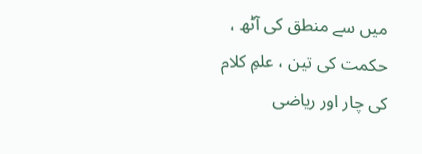میں سے منطق کی آٹھ ، حکمت کی تین ، علمِ کلام کی چار اور ریاضی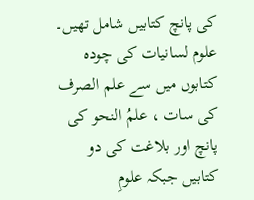کی پانچ کتابیں شامل تھیں۔ علوم لسانیات کی چودہ کتابوں میں سے علم الصرف کی سات ، علمُ النحو کی پانچ اور بلاغت کی دو کتابیں جبکہ علومِ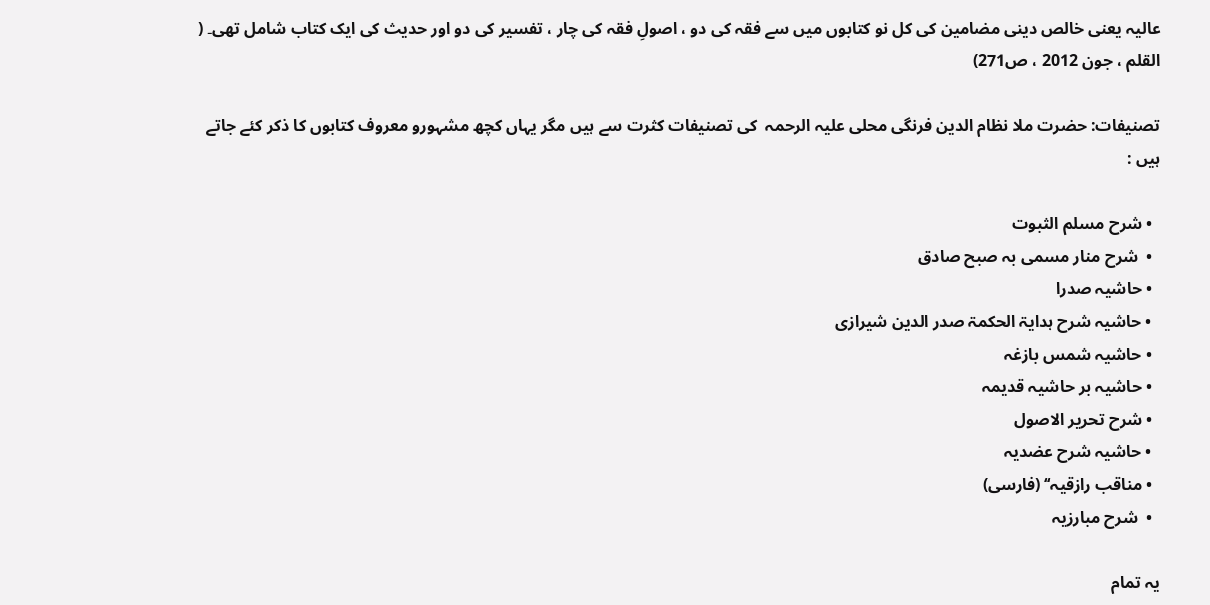عالیہ یعنی خالص دینی مضامین کی کل نو کتابوں میں سے فقہ کی دو ، اصولِ فقہ کی چار ، تفسیر کی دو اور حدیث کی ایک کتاب شامل تھی۔ ( القلم ، جون 2012 ، ص271)

تصنیفات: حضرت ملا نظام الدین فرنگی محلی علیہ الرحمہ  کی تصنیفات کثرت سے ہیں مگر یہاں کچھ مشہورو معروف کتابوں کا ذکر کئے جاتے ہیں :

  • شرح مسلم الثبوت
  •  شرح منار مسمی بہ صبح صادق
  • حاشیہ صدرا
  • حاشیہ شرح ہدایۃ الحکمۃ صدر الدین شیرازی
  • حاشیہ شمس بازغہ
  • حاشیہ بر حاشیہ قدیمہ
  • شرح تحریر الاصول
  • حاشیہ شرح عضدیہ
  • مناقب رازقیہ‘‘ (فارسی)
  •  شرح مبارزیہ

یہ تمام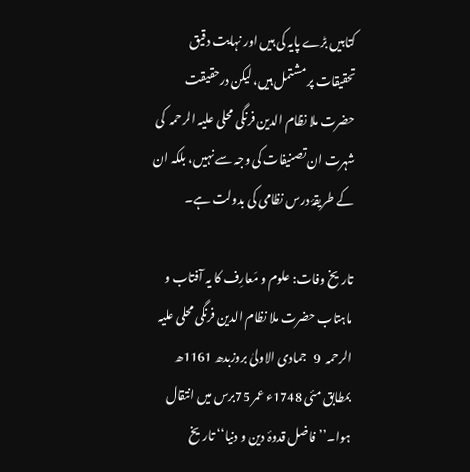کتابیں بڑے پایہ کی ہیں اور نہایت دقیق تحقیقات پر مشتمل ہیں، لیکن درحقیقت حضرت ملا نظام الدین فرنگی محلی علیہ الرحمہ  کی شہرت ان تصنیفات کی وجہ سے نہیں، بلکہ ان کے طریقۂ درس نظامی کی بدولت ہے۔

تاریخ وفات: علوم و مَعارِف کا یہ آفتاب و ماہتاب حضرت ملا نظام الدین فرنگی محلی علیہ الرحمہ  9   جمادی الاولیٰ بروزبدھ 1161ھ بمطابق مئی 1748ء عمر 75برس میں انتقال ہوا۔’’فاضل قدوۂ دین و دنیا‘‘ تاریخ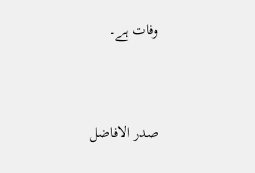وفات ہے۔


صدر الافاضل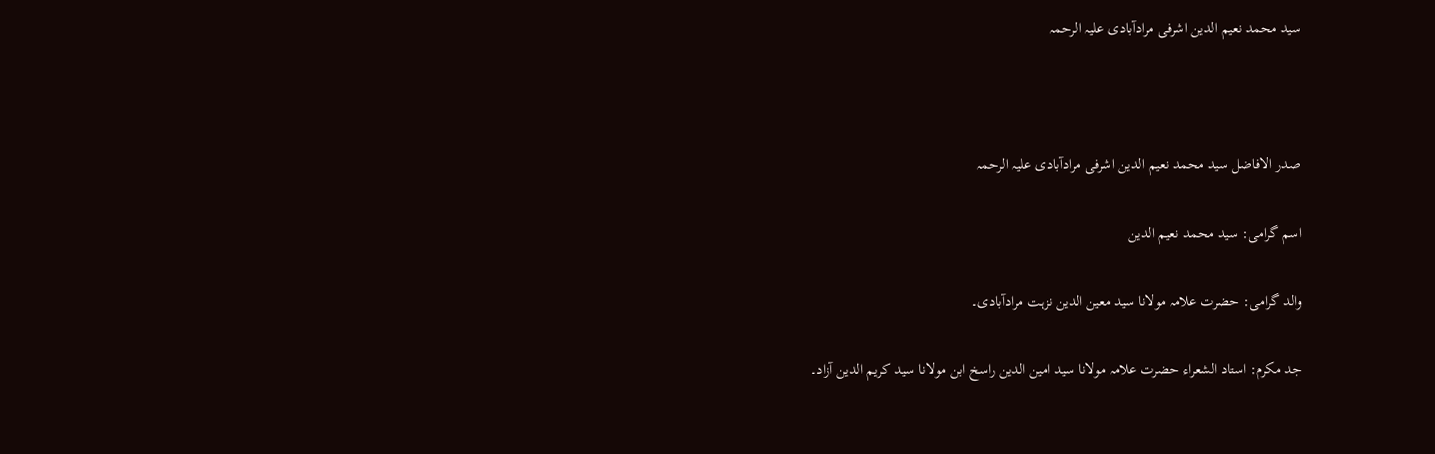سید محمد نعیم الدین اشرفی مرادآبادی علیہ الرحمہ



صدر الافاضل سید محمد نعیم الدین اشرفی مرادآبادی علیہ الرحمہ

اسم گرامی: سید محمد نعیم الدین

والد گرامی: حضرت علامہ مولانا سید معین الدین نزہت مرادآبادی۔

جد مکرم: استاد الشعراء حضرت علامہ مولانا سید امین الدین راسخ ابن مولانا سید کریم الدین آزاد۔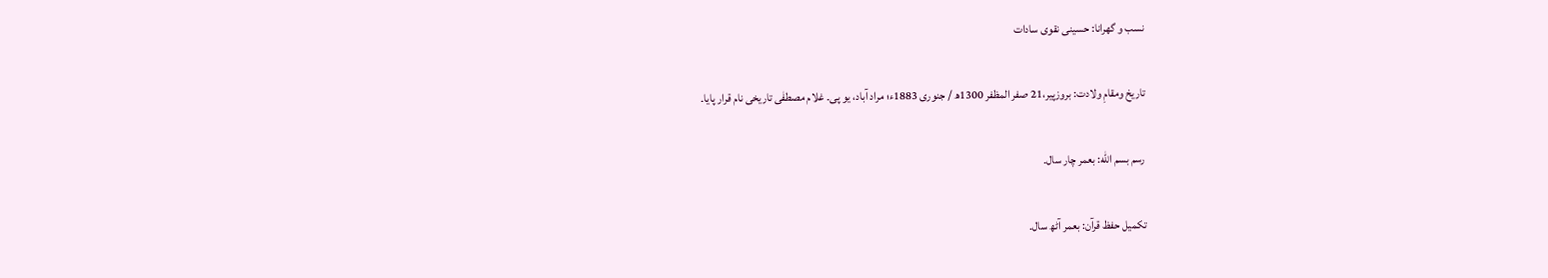نسب و گھرانا: حسینی نقوی سادات

تاریخ ومقامِ ولادت: بروزپیر،21 صفر المظفر 1300ھ / جنوری 1883ء؛ مراد آباد، یو پی۔ غلام مصطفٰی تاریخی نام قرار پایا۔

رسم بسم الله: بعمر چار سال۔

تکمیل حفظ قرآن: بعمر آٹھ سال۔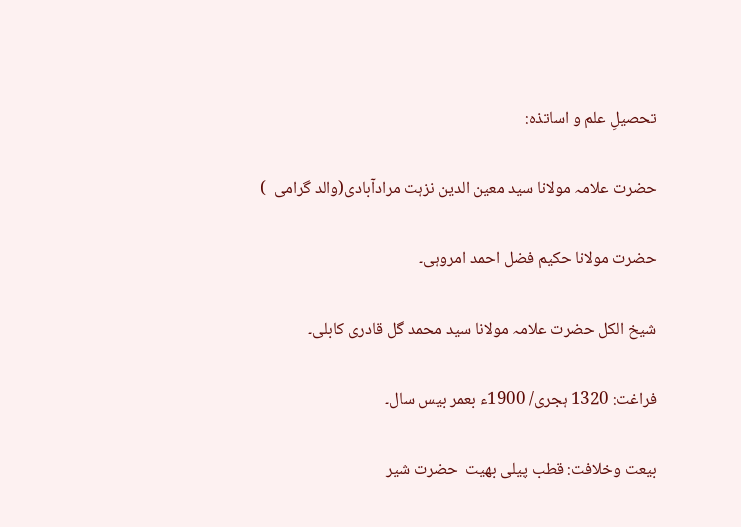تحصیلِ علم و اساتذہ:

حضرت علامہ مولانا سید معین الدین نزہت مرادآبادی(والد گرامی  )

حضرت مولانا حکیم فضل احمد امروہی۔

شیخ الکل حضرت علامہ مولانا سید محمد گل قادری کابلی۔

فراغت: 1320 ہجری/ 1900ء بعمر بیس سال۔

بیعت وخلافت: قطب پیلی بهیت  حضرت شیر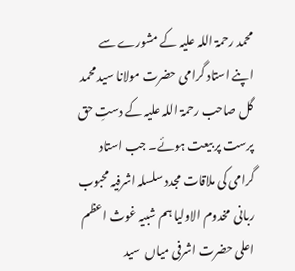محمد رحمۃ اللہ علیہ کے مشورے سے اپنے استاد گرامی حضرت مولانا سید محمد گل صاحب رحمۃ اللہ علیہ کے دستِ حق پرست پر بیعت ہوئے۔ جب استاد گرامی کی ملاقات مجدد سلسلہ اشرفیہ محبوب ربانی  مخدوم الاولیا ہم شبیہ غوث اعظم اعلی حضرت اشرفی میاں  سید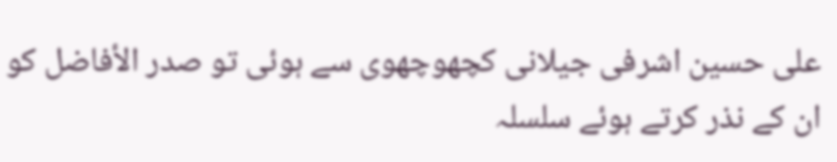علی حسین اشرفی جیلانی کچهوچهوی سے ہوئی تو صدر الأفاضل کو ان کے نذر کرتے ہوئے سلسلہ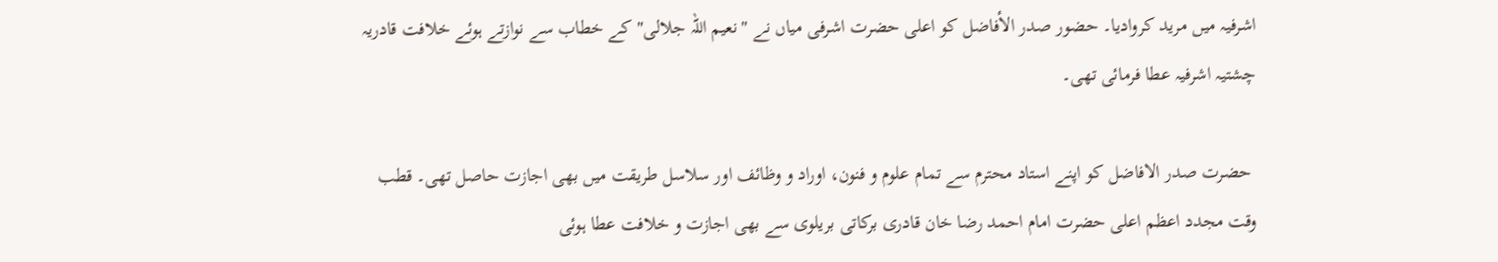اشرفیہ میں مرید کروادیا۔ حضور صدر الأفاضل کو اعلی حضرت اشرفی میاں نے "نعیم اللہ جلالی" کے خطاب سے نوازتے ہوئے خلافت قادریہ چشتیہ اشرفیہ عطا فرمائی تهی۔

 حضرت صدر الافاضل کو اپنے استاد محترم سے تمام علوم و فنون، اوراد و وظائف اور سلاسل طریقت میں بهی اجازت حاصل تهی۔ قطب وقت مجدد اعظم اعلی حضرت امام احمد رضا خان قادری برکاتی بریلوی سے بهی اجازت و خلافت عطا ہوئی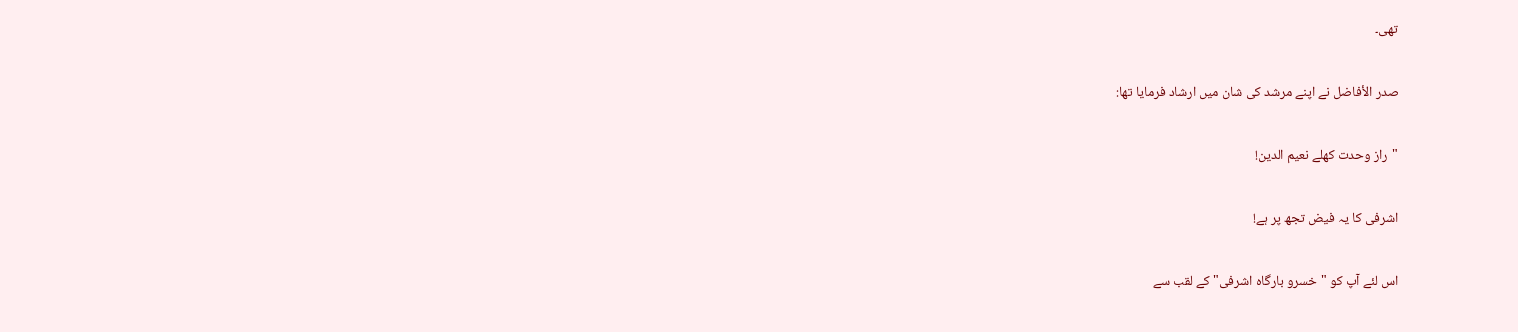تهی۔

صدر الأفاضل نے اپنے مرشد کی شان میں ارشاد فرمایا تها:

"راز وحدت کهلے نعیم الدین!

اشرفی کا یہ فیض تجھ پر ہے!

اس لئے آپ کو "خسرو بارگاہ اشرفی" کے لقب سے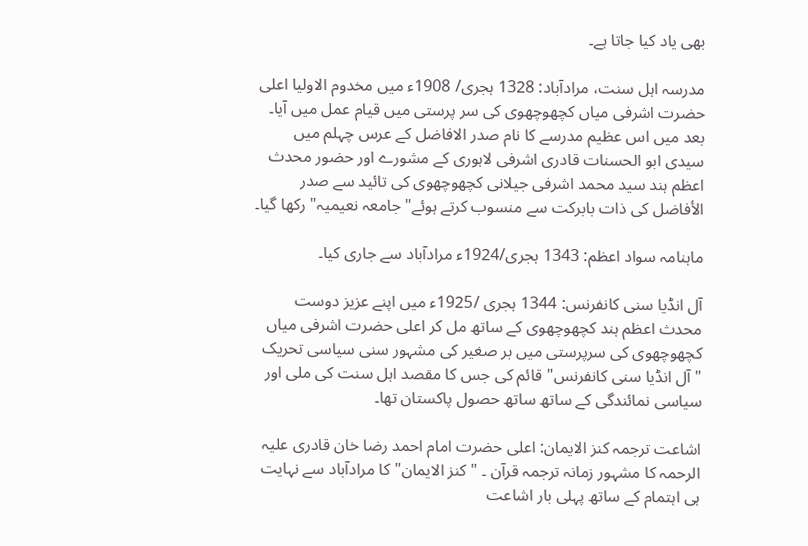بهی یاد کیا جاتا ہے۔

مدرسہ اہل سنت، مرادآباد: 1328 ہجری/ 1908ء میں مخدوم الاولیا اعلی حضرت اشرفی میاں کچهوچهوی کی سر پرستی میں قیام عمل میں آیا۔ بعد میں اس عظیم مدرسے کا نام صدر الافاضل کے عرس چہلم میں سیدی ابو الحسنات قادری اشرفی لاہوری کے مشورے اور حضور محدث اعظم ہند سید محمد اشرفی جیلانی کچهوچهوی کی تائید سے صدر الأفاضل کی ذات بابرکت سے منسوب کرتے ہوئے" جامعہ نعیمیہ" رکها گیا۔

ماہنامہ سواد اعظم: 1343 ہجری/1924ء مرادآباد سے جاری کیا۔

آل انڈیا سنی کانفرنس: 1344 ہجری /1925ء میں اپنے عزیز دوست محدث اعظم ہند کچهوچهوی کے ساتھ مل کر اعلی حضرت اشرفی میاں کچهوچهوی کی سرپرستی میں بر صغیر کی مشہور سنی سیاسی تحریک "آل انڈیا سنی کانفرنس" قائم کی جس کا مقصد اہل سنت کی ملی اور سیاسی نمائندگی کے ساتھ ساتھ حصول پاکستان تها۔

اشاعت ترجمہ کنز الایمان: اعلی حضرت امام احمد رضا خان قادری علیہ الرحمہ کا مشہور زمانہ ترجمہ قرآن ۔ "کنز الایمان" کا مرادآباد سے نہایت ہی اہتمام کے ساتھ پہلی بار اشاعت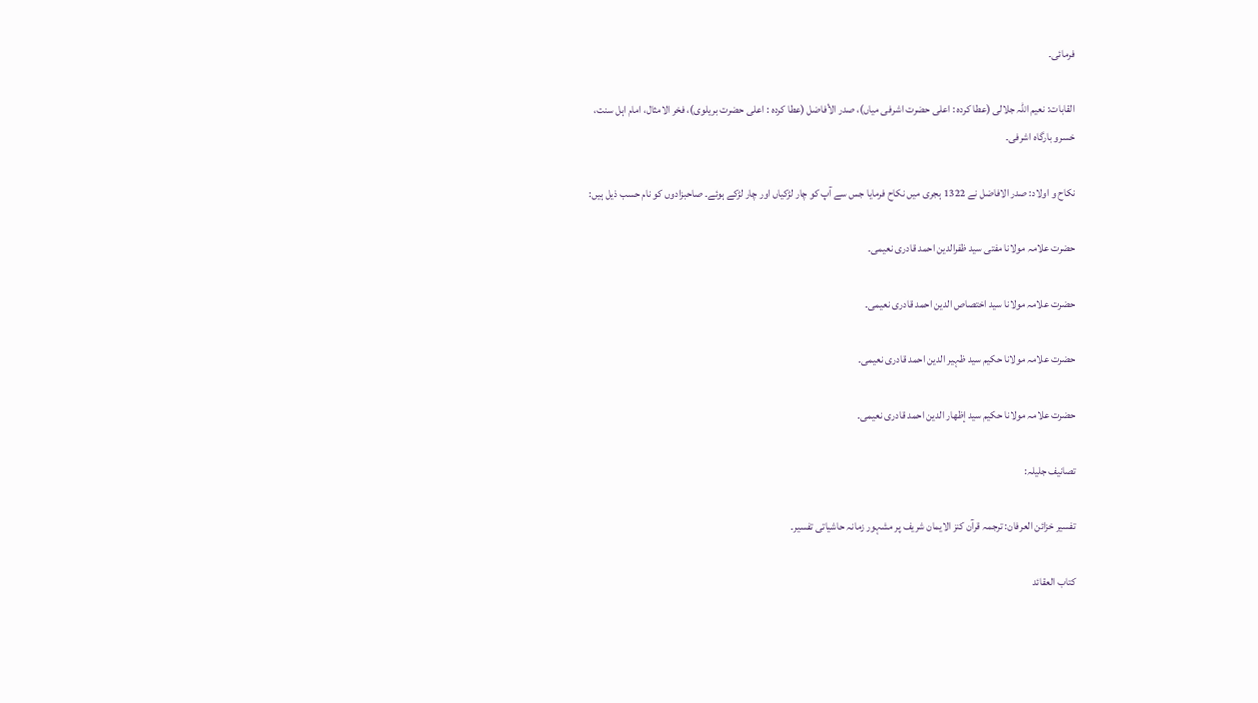فرمائی۔

القابات: نعیم اللہ جلالی (عطا کردہ : اعلی حضرت اشرفی میاں)، صدر الأفاضل (عطا کردہ : اعلی حضرت بریلوی)، فخر الامثال، امام اہل سنت، خسرو بارگاہ اشرفی۔

نکاح و اولاد: صدر الافاضل نے 1322 ہجری میں نکاح فرمایا جس سے آپ کو چار لڑکیاں اور چار لڑکے ہوئے۔ صاحبزادوں کو نام حسب ذیل ہیں:

حضرت علامہ مولانا مفتی سید ظفرالدین احمد قادری نعیمی۔

حضرت علامہ مولانا سید اختصاص الدین احمد قادری نعیمی۔

حضرت علامہ مولانا حکیم سید ظہیر الدین احمد قادری نعیمی۔

حضرت علامہ مولانا حکیم سید إظهار الدین احمد قادری نعیمی۔

تصانیف جلیلہ:

تفسیر خزائن العرفان: ترجمہ قرآن کنز الایمان شریف پر مشہور زمانہ حاشیاتی تفسیر۔

کتاب العقائد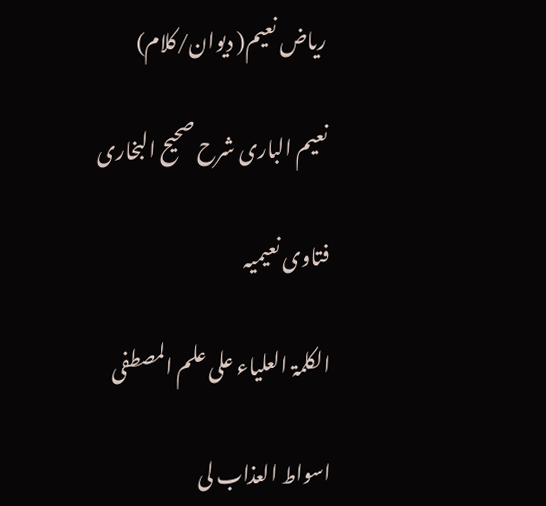ریاض نعیم( دیوان/کلام)

نعیم الباری شرح صحیح البخاری

فتاوی نعیمیہ

الکلمۃ العلياء علی علم المصطفی

اسواط العذاب لی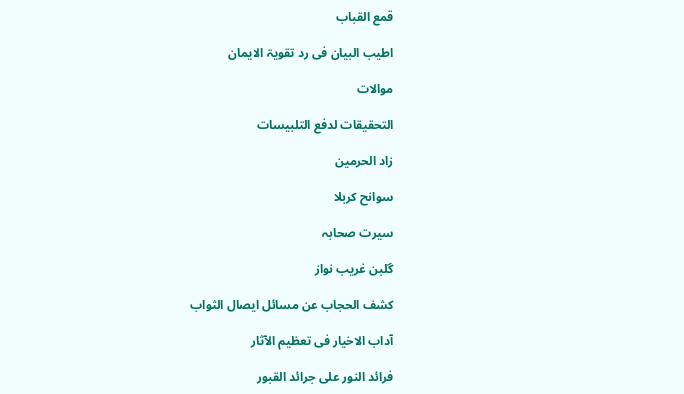قمع القباب

اطيب البيان فى رد تقويۃ الايمان

موالات

التحقيقات لدفع التلبيسات

زاد الحرمين

سوانح كربلا

سيرت صحابہ

گلبن غریب نواز

کشف الحجاب عن مسائل ایصال الثواب

آداب الاخیار فی تعظیم الآثار

فرائد النور علی جرائد القبور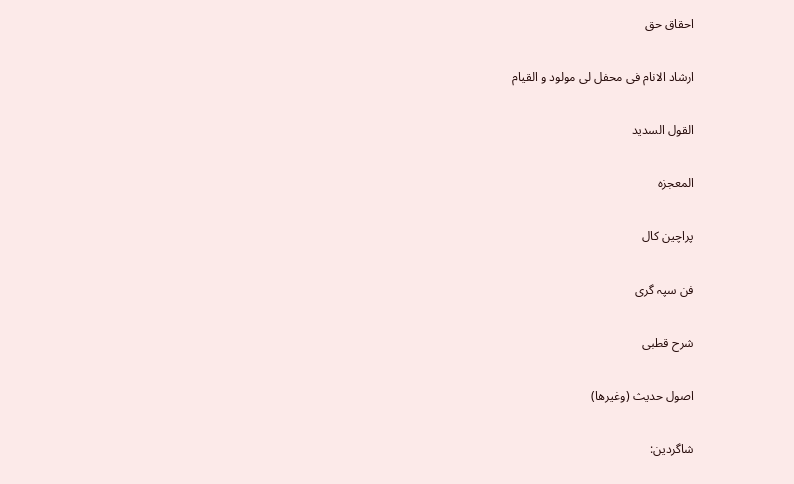احقاق حق

ارشاد الانام فی محفل لی مولود و القیام

القول السدید

المعجزہ

پراچین کال

فن سپہ گری

شرح قطبی

اصول حدیث (وغیرها)

شاگردین: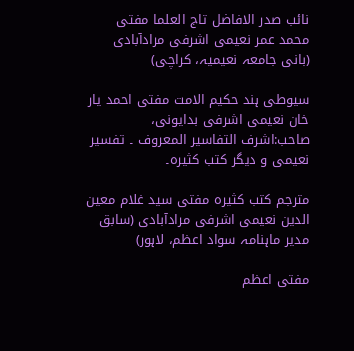نائب صدر الافاضل تاج العلما مفتی محمد عمر نعیمی اشرفی مرادآبادی (بانی جامعہ نعیمیہ، کراچی)

سیوطی ہند حکیم الامت مفتی احمد یار خان نعیمی اشرفی بدایونی، صاحب:اشرف التفاسیر المعروف ۔ تفسیر نعیمی و دیگر کتب کثیرہ۔

مترجم کتب کثیره مفتی سید غلام معین الدین نعیمی اشرفی مرادآبادی (سابق مدیر ماہنامہ سواد اعظم، لاہور)

مفتی اعظم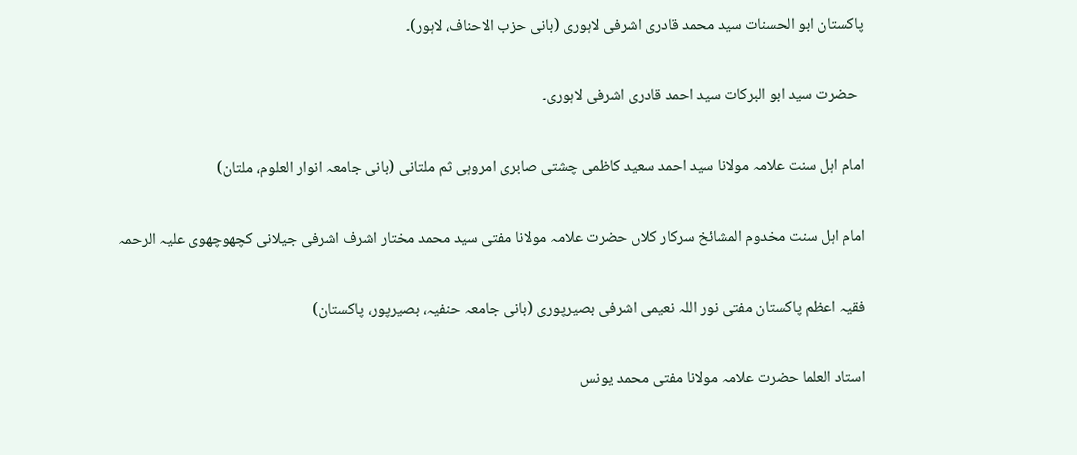پاکستان ابو الحسنات سید محمد قادری اشرفی لاہوری (بانی حزب الاحناف، لاہور)۔

  حضرت سید ابو البرکات سید احمد قادری اشرفی لاہوری۔

امام اہل سنت علامہ مولانا سید احمد سعید کاظمی چشتی صابری امروہی ثم ملتانی (بانی جامعہ انوار العلوم، ملتان)

امام اہل سنت مخدوم المشائخ سرکار کلاں حضرت علامہ مولانا مفتی سید محمد مختار اشرف اشرفی جیلانی کچهوچهوی علیہ الرحمہ

فقیہ اعظم پاکستان مفتی نور اللہ نعیمی اشرفی بصیرپوری (بانی جامعہ حنفیہ، بصیرپور، پاکستان)

استاد العلما حضرت علامہ مولانا مفتی محمد یونس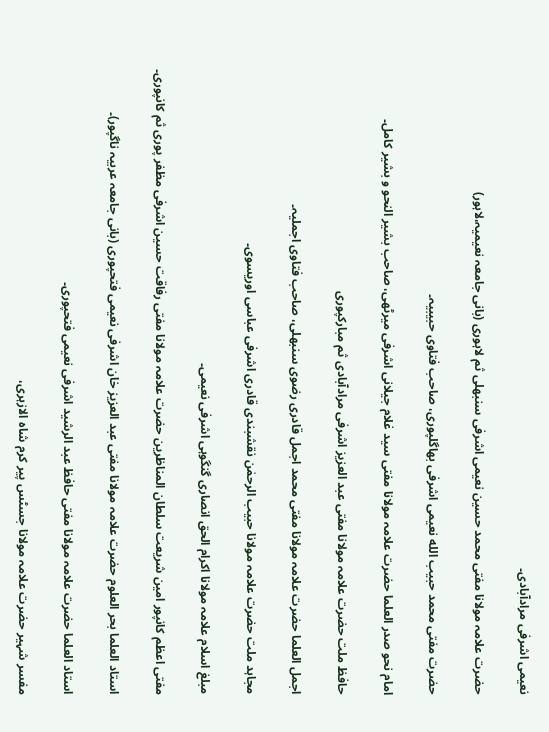نعیمی اشرفی مرادآبادی۔

حضرت علامہ مولانا مفتی محمد حسین نعیمی اشرفی سنبهلی ثم لاہوری (بانی جامعہ نعیمیہ،لاہور)

حضرت مفتی محمد حبیب الله نعیمی اشرفی بهاگلپوری، صاحب فتاوی حبیبیہ۔

امام نحو صدر العلما حضرت علامہ مولانا مفتی سید غلام جیلانی اشرفی میرٹھی، صاحب بشیر النحو و بشیر کامل۔

حافظ ملت حضرت علامہ مولانا مفتی عبد العزيز اشرفی مرادآبادی ثم مبارکپوری

اجمل العلما حضرت علامہ مولانا مفتی محمد اجمل قادری رضوی سنبهلی، صاحب فتاوی اجملیہ۔

مجاہد ملت حضرت علامہ مولانا حبیب الرحمٰن نقشبندی قادری اشرفی عباسی اوریسوی۔

مبلغ اسلام علامہ مولانا اکرام الحق انصاری گنگوہی اشرفی نعیمی۔

مفتی اعظم کانپور امین شریعت سلطان المناظرین حضرت علامہ مولانا مفتی رفاقت حسین اشرفی مظفر پوری ثم کانپوری۔

استاد العلما بحر العلوم حضرت علامہ مولانا مفتی عبد العزیز خان اشرفی نعیمی فتحپوری (بانی جامعہ عربیہ ناگپور)۔

استاد العلما حضرت علامہ مولانا مفتی حافظ عبد الرشید اشرفی نعیمی فتحپوری۔

مفسر شہیر حضرت علامہ مولانا جسٹس پیر کرم شاہ الازہری،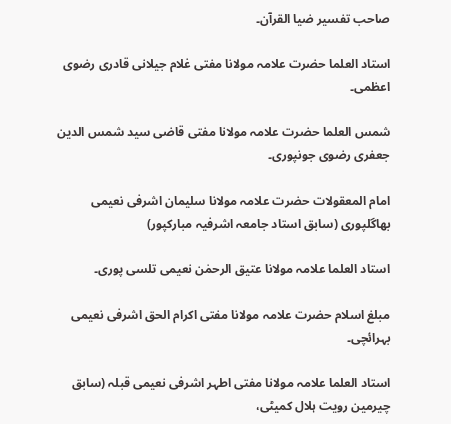صاحب تفسیر ضیا القرآن۔

استاد العلما حضرت علامہ مولانا مفتی غلام جیلانی قادری رضوی اعظمی۔

شمس العلما حضرت علامہ مولانا مفتی قاضی سید شمس الدین جعفری رضوی جونپوری۔

امام المعقولات حضرت علامہ مولانا سلیمان اشرفی نعیمی بهاگلپوری (سابق استاد جامعہ اشرفیہ مبارکپور)

استاد العلما علامہ مولانا عتیق الرحمٰن نعیمی تلسی پوری۔

مبلغ اسلام حضرت علامہ مولانا مفتی اکرام الحق اشرفی نعیمی بہرائچی۔

استاد العلما علامہ مولانا مفتی اطہر اشرفی نعیمی قبلہ (سابق چیرمین رویت ہلال کمیٹی،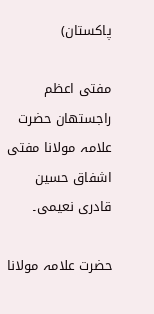پاکستان)

مفتی اعظم راجستھان حضرت علامہ مولانا مفتی اشفاق حسین قادری نعیمی۔

حضرت علامہ مولانا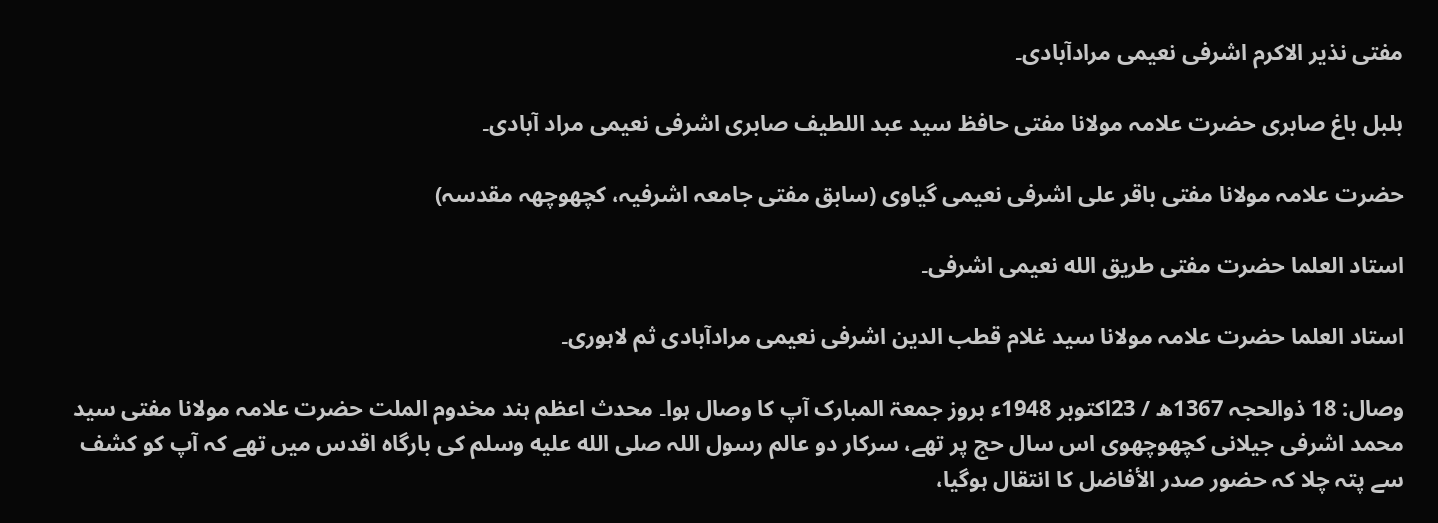مفتی نذیر الاکرم اشرفی نعیمی مرادآبادی۔

بلبل باغ صابری حضرت علامہ مولانا مفتی حافظ سید عبد اللطیف صابری اشرفی نعیمی مراد آبادی۔

حضرت علامہ مولانا مفتی باقر علی اشرفی نعیمی گیاوی (سابق مفتی جامعہ اشرفیہ، کچهوچھہ مقدسہ)

استاد العلما حضرت مفتی طریق الله نعیمی اشرفی۔

استاد العلما حضرت علامہ مولانا سید غلام قطب الدین اشرفی نعیمی مرادآبادی ثم لاہوری۔

وصال: 18 ذوالحجہ 1367ھ / 23اکتوبر 1948ء بروز جمعۃ المبارک آپ کا وصال ہوا۔ محدث اعظم ہند مخدوم الملت حضرت علامہ مولانا مفتی سید محمد اشرفی جیلانی کچهوچهوی اس سال حج پر تهے، سرکار دو عالم رسول اللہ صلى الله عليه وسلم کی بارگاہ اقدس میں تهے کہ آپ کو کشف سے پتہ چلا کہ حضور صدر الأفاضل کا انتقال ہوگیا،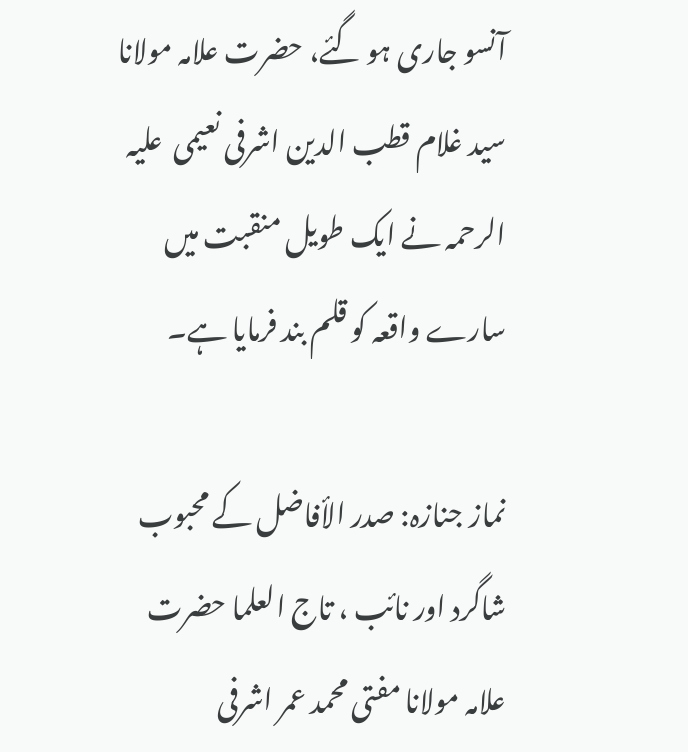آنسو جاری ہو گئے، حضرت علامہ مولانا سید غلام قطب الدین اشرفی نعیمی  علیہ الرحمہ نے ایک طویل منقبت میں سارے واقعہ کو قلم بند فرمایا ہے۔

نماز جنازہ: صدر الأفاضل کے محبوب شاگرد اور نائب ، تاج العلما حضرت علامہ مولانا مفتی محمد عمر اشرفی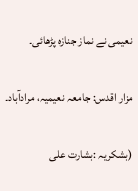نعیمی نے نماز جنازہ پڑھائی۔

مزار اقدس: جامعہ نعیمیہ، مرادآباد۔

(بشکریہ :بشارت علی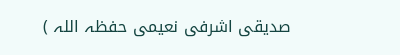صدیقی اشرفی نعیمی حفظہ اللہ )